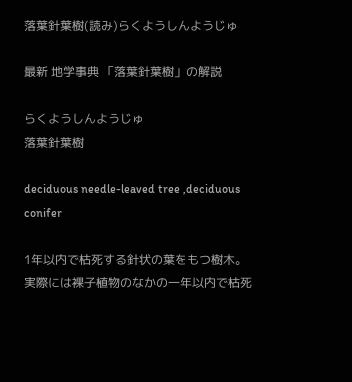落葉針葉樹(読み)らくようしんようじゅ

最新 地学事典 「落葉針葉樹」の解説

らくようしんようじゅ
落葉針葉樹

deciduous needle-leaved tree ,deciduous conifer

1年以内で枯死する針状の葉をもつ樹木。実際には裸子植物のなかの一年以内で枯死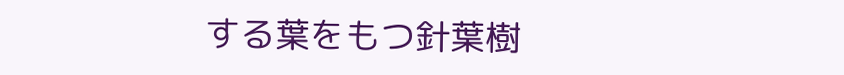する葉をもつ針葉樹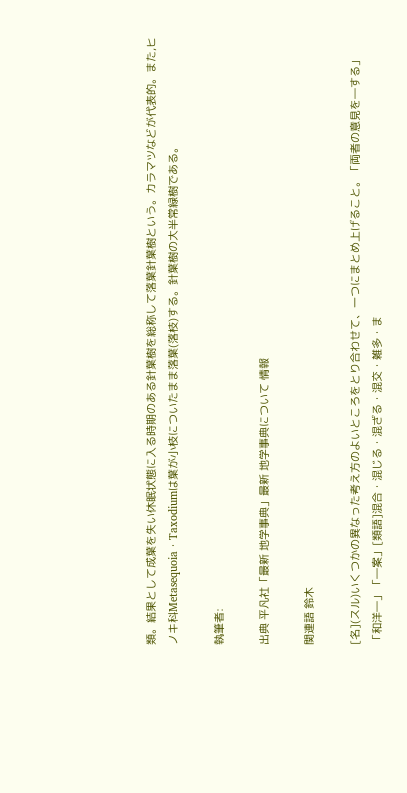類。結果として成葉を失い休眠状態に入る時期のある針葉樹を総称して落葉針葉樹という。カラマツなどが代表的。また,ヒノキ科Metasequoia・Taxodiumは葉が小枝についたまま落葉(落枝)する。針葉樹の大半常緑樹である。

執筆者:

出典 平凡社「最新 地学事典」最新 地学事典について 情報

関連語 鈴木

[名](スル)いくつかの異なった考え方のよいところをとり合わせて、一つにまとめ上げること。「両者の意見を―する」「和洋―」「―案」[類語]混合・混じる・混ざる・混交・雑多・ま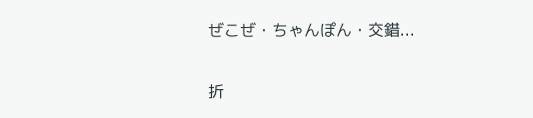ぜこぜ・ちゃんぽん・交錯...

折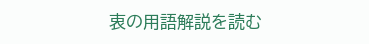衷の用語解説を読む